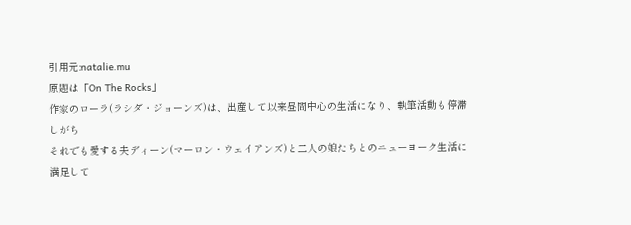引用元:natalie.mu
原題は「On The Rocks」
作家のローラ(ラシダ・ジョーンズ)は、出産して以来昼間中心の生活になり、執筆活動も停滞しがち
それでも愛する夫ディーン(マーロン・ウェイアンズ)と二人の娘たちとのニューヨーク生活に満足して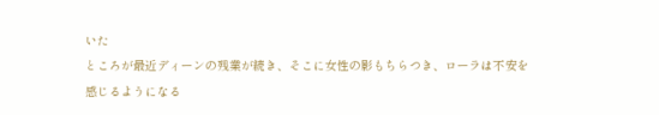いた
ところが最近ディーンの残業が続き、そこに女性の影もちらつき、ローラは不安を感じるようになる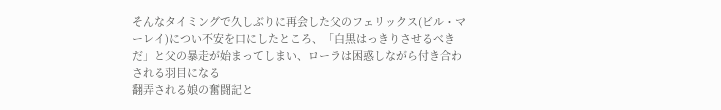そんなタイミングで久しぶりに再会した父のフェリックス(ビル・マーレイ)につい不安を口にしたところ、「白黒はっきりさせるべきだ」と父の暴走が始まってしまい、ローラは困惑しながら付き合わされる羽目になる
翻弄される娘の奮闘記と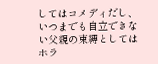してはコメディだし、いつまでも自立できない父親の束縛としてはホラ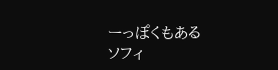ーっぽくもある
ソフィ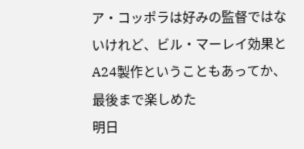ア・コッポラは好みの監督ではないけれど、ビル・マーレイ効果とA24製作ということもあってか、最後まで楽しめた
明日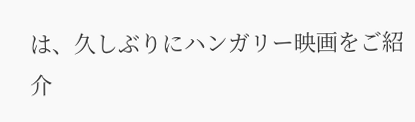は、久しぶりにハンガリー映画をご紹介